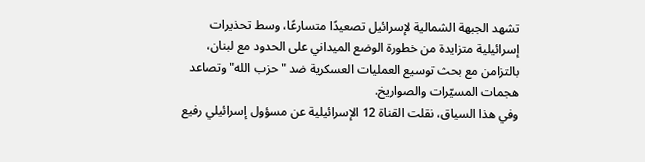تشهد الجبهة الشمالية لإسرائيل تصعيدًا متسارعًا، وسط تحذيرات إسرائيلية متزايدة من خطورة الوضع الميداني على الحدود مع لبنان، بالتزامن مع بحث توسيع العمليات العسكرية ضد "حزب الله" وتصاعد هجمات المسيّرات والصواريخ.
وفي هذا السياق، نقلت القناة 12 الإسرائيلية عن مسؤول إسرائيلي رفيع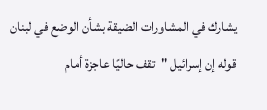يشارك في المشاورات الضيقة بشأن الوضع في لبنان قوله إن إسرائيل "تقف حاليًا عاجزة أمام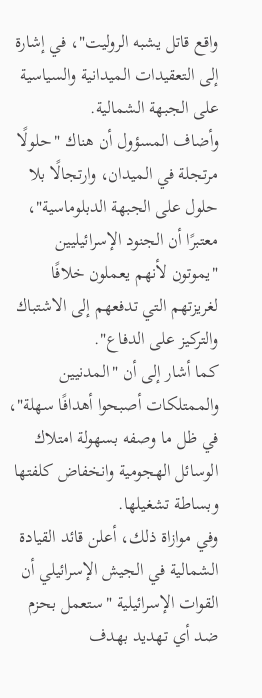واقع قاتل يشبه الروليت"، في إشارة إلى التعقيدات الميدانية والسياسية على الجبهة الشمالية.
وأضاف المسؤول أن هناك "حلولًا مرتجلة في الميدان، وارتجالًا بلا حلول على الجبهة الدبلوماسية"، معتبرًا أن الجنود الإسرائيليين "يموتون لأنهم يعملون خلافًا لغريزتهم التي تدفعهم إلى الاشتباك والتركيز على الدفاع".
كما أشار إلى أن "المدنيين والممتلكات أصبحوا أهدافًا سهلة"، في ظل ما وصفه بسهولة امتلاك الوسائل الهجومية وانخفاض كلفتها وبساطة تشغيلها.
وفي موازاة ذلك، أعلن قائد القيادة الشمالية في الجيش الإسرائيلي أن القوات الإسرائيلية "ستعمل بحزم ضد أي تهديد بهدف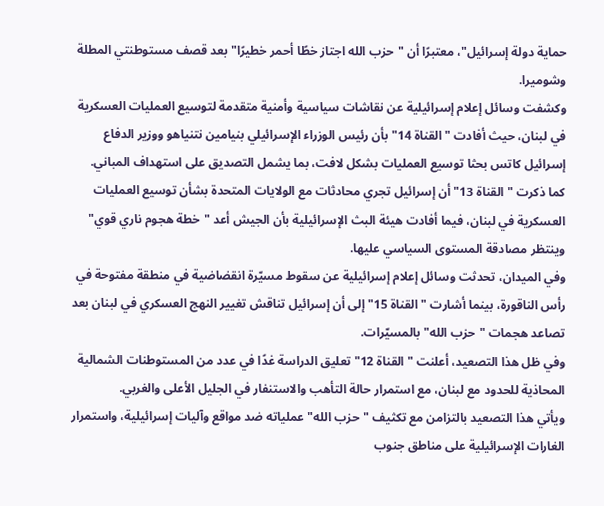حماية دولة إسرائيل"، معتبرًا أن "حزب الله اجتاز خطًا أحمر خطيرًا" بعد قصف مستوطنتي المطلة وشوميرا.
وكشفت وسائل إعلام إسرائيلية عن نقاشات سياسية وأمنية متقدمة لتوسيع العمليات العسكرية في لبنان، حيث أفادت "القناة 14" بأن رئيس الوزراء الإسرائيلي بنيامين نتنياهو ووزير الدفاع إسرائيل كاتس بحثا توسيع العمليات بشكل لافت، بما يشمل التصديق على استهداف المباني.
كما ذكرت "القناة 13" أن إسرائيل تجري محادثات مع الولايات المتحدة بشأن توسيع العمليات العسكرية في لبنان، فيما أفادت هيئة البث الإسرائيلية بأن الجيش أعد "خطة هجوم ناري قوي" وينتظر مصادقة المستوى السياسي عليها.
وفي الميدان، تحدثت وسائل إعلام إسرائيلية عن سقوط مسيّرة انقضاضية في منطقة مفتوحة في رأس الناقورة، بينما أشارت "القناة 15" إلى أن إسرائيل تناقش تغيير النهج العسكري في لبنان بعد تصاعد هجمات "حزب الله" بالمسيّرات.
وفي ظل هذا التصعيد، أعلنت "القناة 12" تعليق الدراسة غدًا في عدد من المستوطنات الشمالية المحاذية للحدود مع لبنان، مع استمرار حالة التأهب والاستنفار في الجليل الأعلى والغربي.
ويأتي هذا التصعيد بالتزامن مع تكثيف "حزب الله" عملياته ضد مواقع وآليات إسرائيلية، واستمرار الغارات الإسرائيلية على مناطق جنوب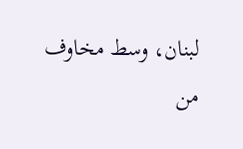لبنان، وسط مخاوف من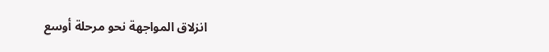انزلاق المواجهة نحو مرحلة أوسع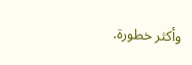وأكثر خطورة.